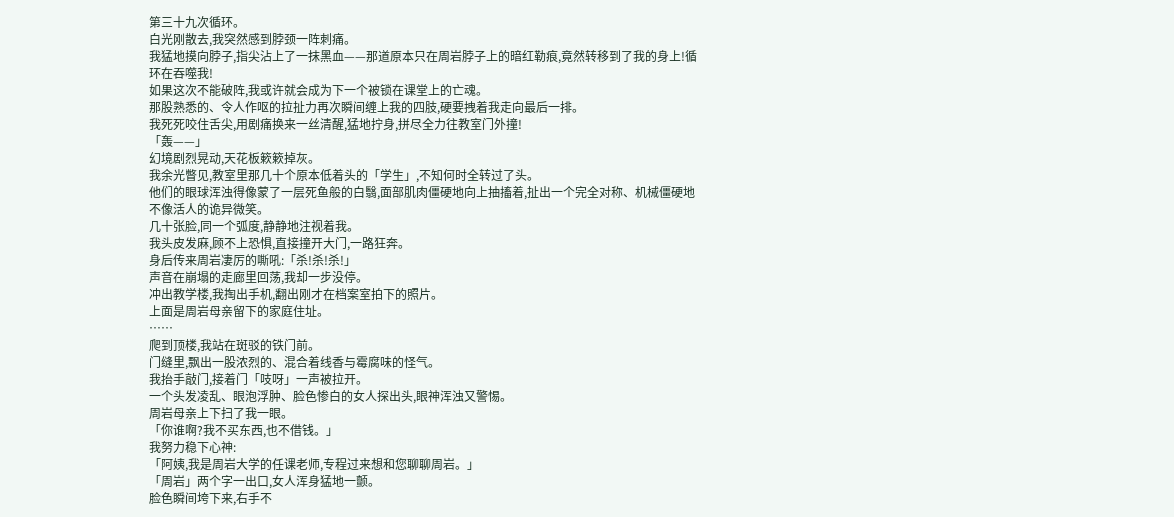第三十九次循环。
白光刚散去,我突然感到脖颈一阵刺痛。
我猛地摸向脖子,指尖沾上了一抹黑血——那道原本只在周岩脖子上的暗红勒痕,竟然转移到了我的身上!循环在吞噬我!
如果这次不能破阵,我或许就会成为下一个被锁在课堂上的亡魂。
那股熟悉的、令人作呕的拉扯力再次瞬间缠上我的四肢,硬要拽着我走向最后一排。
我死死咬住舌尖,用剧痛换来一丝清醒,猛地拧身,拼尽全力往教室门外撞!
「轰——」
幻境剧烈晃动,天花板簌簌掉灰。
我余光瞥见,教室里那几十个原本低着头的「学生」,不知何时全转过了头。
他们的眼球浑浊得像蒙了一层死鱼般的白翳,面部肌肉僵硬地向上抽搐着,扯出一个完全对称、机械僵硬地不像活人的诡异微笑。
几十张脸,同一个弧度,静静地注视着我。
我头皮发麻,顾不上恐惧,直接撞开大门,一路狂奔。
身后传来周岩凄厉的嘶吼:「杀!杀!杀!」
声音在崩塌的走廊里回荡,我却一步没停。
冲出教学楼,我掏出手机,翻出刚才在档案室拍下的照片。
上面是周岩母亲留下的家庭住址。
……
爬到顶楼,我站在斑驳的铁门前。
门缝里,飘出一股浓烈的、混合着线香与霉腐味的怪气。
我抬手敲门,接着门「吱呀」一声被拉开。
一个头发凌乱、眼泡浮肿、脸色惨白的女人探出头,眼神浑浊又警惕。
周岩母亲上下扫了我一眼。
「你谁啊?我不买东西,也不借钱。」
我努力稳下心神:
「阿姨,我是周岩大学的任课老师,专程过来想和您聊聊周岩。」
「周岩」两个字一出口,女人浑身猛地一颤。
脸色瞬间垮下来,右手不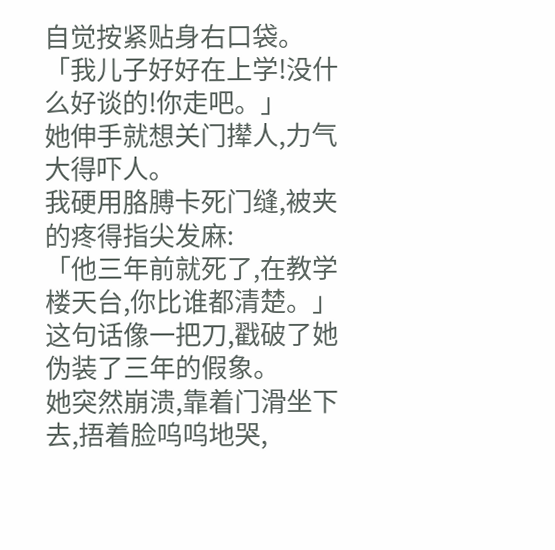自觉按紧贴身右口袋。
「我儿子好好在上学!没什么好谈的!你走吧。」
她伸手就想关门撵人,力气大得吓人。
我硬用胳膊卡死门缝,被夹的疼得指尖发麻:
「他三年前就死了,在教学楼天台,你比谁都清楚。」
这句话像一把刀,戳破了她伪装了三年的假象。
她突然崩溃,靠着门滑坐下去,捂着脸呜呜地哭,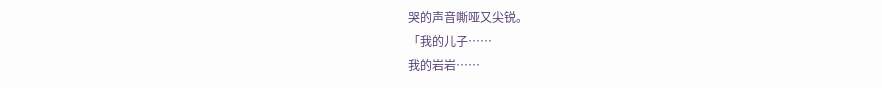哭的声音嘶哑又尖锐。
「我的儿子……
我的岩岩……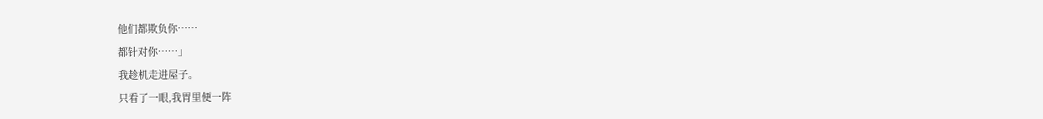他们都欺负你……
都针对你……」
我趁机走进屋子。
只看了一眼,我胃里便一阵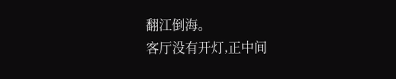翻江倒海。
客厅没有开灯,正中间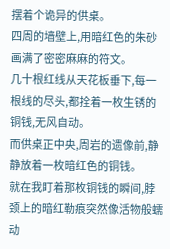摆着个诡异的供桌。
四周的墙壁上,用暗红色的朱砂画满了密密麻麻的符文。
几十根红线从天花板垂下,每一根线的尽头,都拴着一枚生锈的铜钱,无风自动。
而供桌正中央,周岩的遗像前,静静放着一枚暗红色的铜钱。
就在我盯着那枚铜钱的瞬间,脖颈上的暗红勒痕突然像活物般蠕动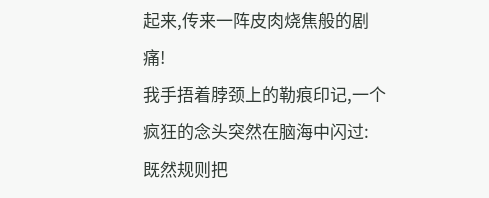起来,传来一阵皮肉烧焦般的剧痛!
我手捂着脖颈上的勒痕印记,一个疯狂的念头突然在脑海中闪过:
既然规则把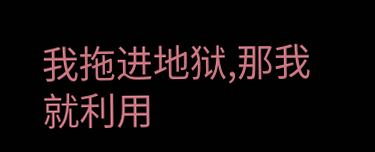我拖进地狱,那我就利用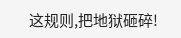这规则,把地狱砸碎!